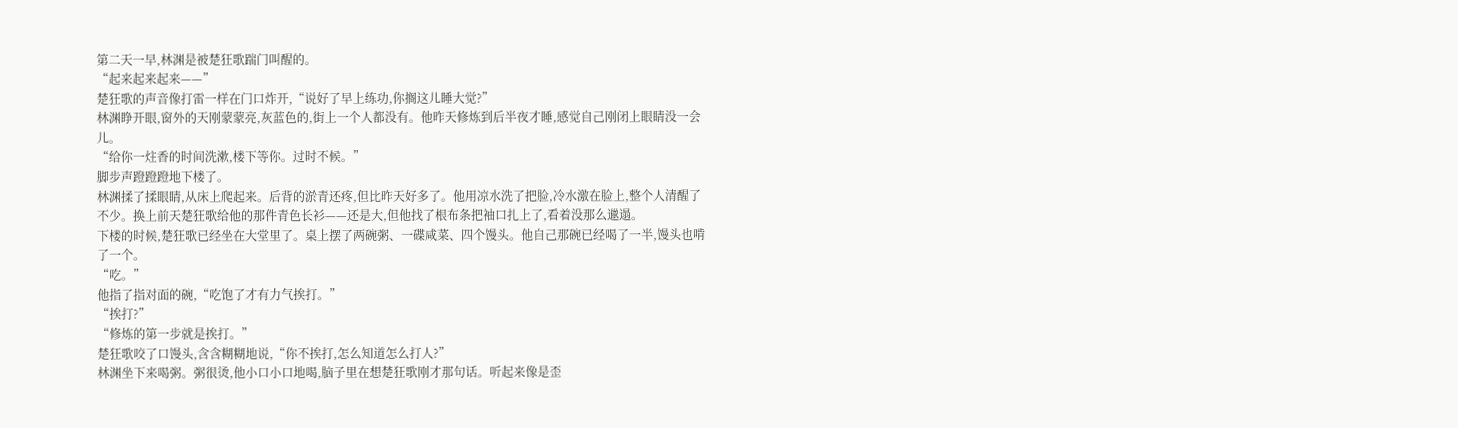第二天一早,林渊是被楚狂歌踹门叫醒的。
“起来起来起来——”
楚狂歌的声音像打雷一样在门口炸开,“说好了早上练功,你搁这儿睡大觉?”
林渊睁开眼,窗外的天刚蒙蒙亮,灰蓝色的,街上一个人都没有。他昨天修炼到后半夜才睡,感觉自己刚闭上眼睛没一会儿。
“给你一炷香的时间洗漱,楼下等你。过时不候。”
脚步声蹬蹬蹬地下楼了。
林渊揉了揉眼睛,从床上爬起来。后背的淤青还疼,但比昨天好多了。他用凉水洗了把脸,冷水激在脸上,整个人清醒了不少。换上前天楚狂歌给他的那件青色长衫——还是大,但他找了根布条把袖口扎上了,看着没那么邋遢。
下楼的时候,楚狂歌已经坐在大堂里了。桌上摆了两碗粥、一碟咸菜、四个馒头。他自己那碗已经喝了一半,馒头也啃了一个。
“吃。”
他指了指对面的碗,“吃饱了才有力气挨打。”
“挨打?”
“修炼的第一步就是挨打。”
楚狂歌咬了口馒头,含含糊糊地说,“你不挨打,怎么知道怎么打人?”
林渊坐下来喝粥。粥很烫,他小口小口地喝,脑子里在想楚狂歌刚才那句话。听起来像是歪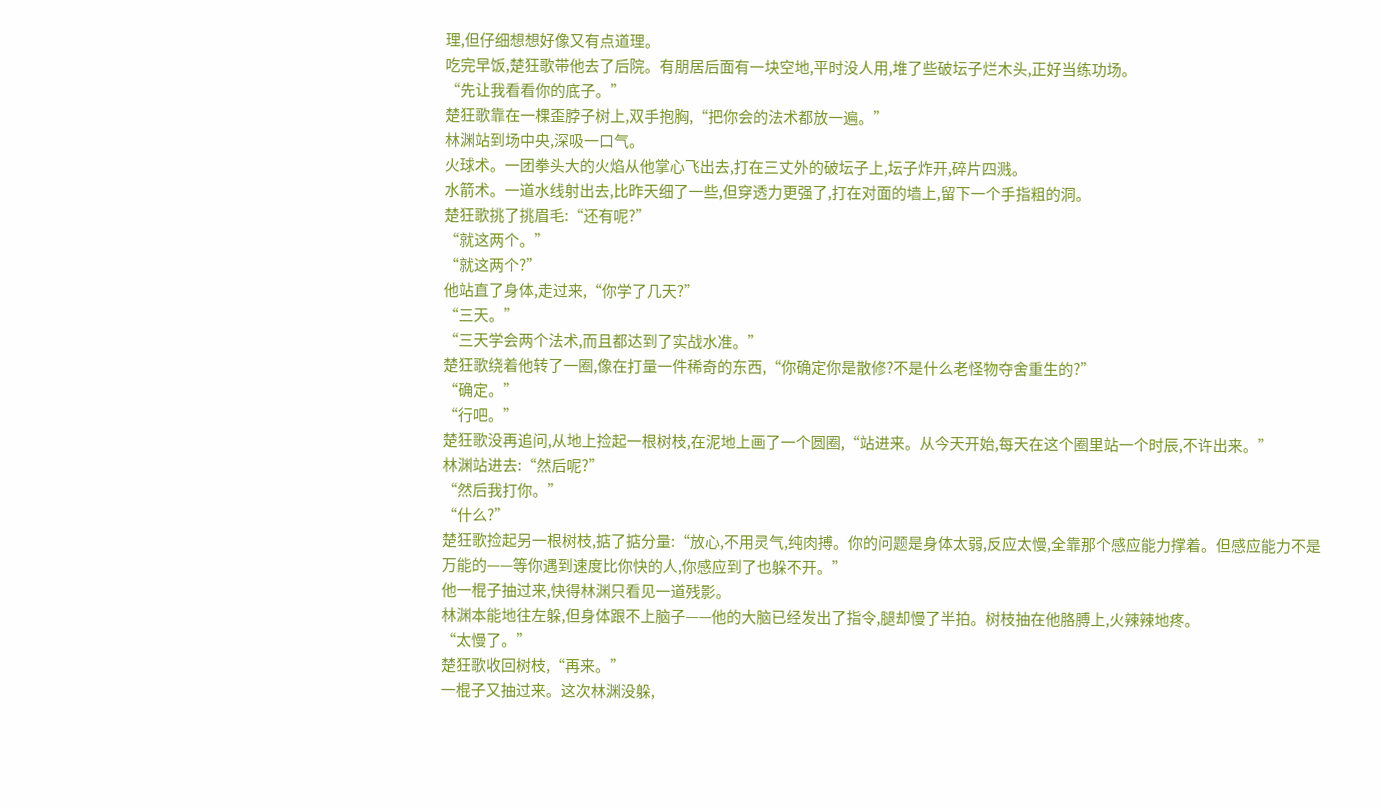理,但仔细想想好像又有点道理。
吃完早饭,楚狂歌带他去了后院。有朋居后面有一块空地,平时没人用,堆了些破坛子烂木头,正好当练功场。
“先让我看看你的底子。”
楚狂歌靠在一棵歪脖子树上,双手抱胸,“把你会的法术都放一遍。”
林渊站到场中央,深吸一口气。
火球术。一团拳头大的火焰从他掌心飞出去,打在三丈外的破坛子上,坛子炸开,碎片四溅。
水箭术。一道水线射出去,比昨天细了一些,但穿透力更强了,打在对面的墙上,留下一个手指粗的洞。
楚狂歌挑了挑眉毛:“还有呢?”
“就这两个。”
“就这两个?”
他站直了身体,走过来,“你学了几天?”
“三天。”
“三天学会两个法术,而且都达到了实战水准。”
楚狂歌绕着他转了一圈,像在打量一件稀奇的东西,“你确定你是散修?不是什么老怪物夺舍重生的?”
“确定。”
“行吧。”
楚狂歌没再追问,从地上捡起一根树枝,在泥地上画了一个圆圈,“站进来。从今天开始,每天在这个圈里站一个时辰,不许出来。”
林渊站进去:“然后呢?”
“然后我打你。”
“什么?”
楚狂歌捡起另一根树枝,掂了掂分量:“放心,不用灵气,纯肉搏。你的问题是身体太弱,反应太慢,全靠那个感应能力撑着。但感应能力不是万能的——等你遇到速度比你快的人,你感应到了也躲不开。”
他一棍子抽过来,快得林渊只看见一道残影。
林渊本能地往左躲,但身体跟不上脑子——他的大脑已经发出了指令,腿却慢了半拍。树枝抽在他胳膊上,火辣辣地疼。
“太慢了。”
楚狂歌收回树枝,“再来。”
一棍子又抽过来。这次林渊没躲,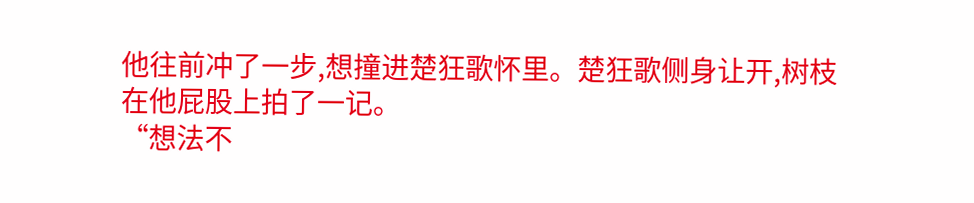他往前冲了一步,想撞进楚狂歌怀里。楚狂歌侧身让开,树枝在他屁股上拍了一记。
“想法不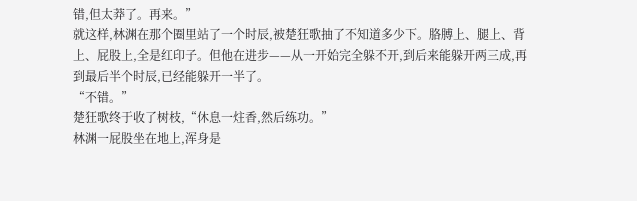错,但太莽了。再来。”
就这样,林渊在那个圈里站了一个时辰,被楚狂歌抽了不知道多少下。胳膊上、腿上、背上、屁股上,全是红印子。但他在进步——从一开始完全躲不开,到后来能躲开两三成,再到最后半个时辰,已经能躲开一半了。
“不错。”
楚狂歌终于收了树枝,“休息一炷香,然后练功。”
林渊一屁股坐在地上,浑身是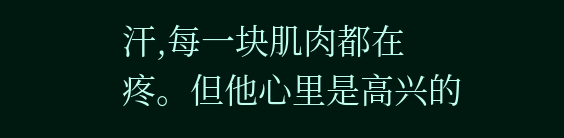汗,每一块肌肉都在疼。但他心里是高兴的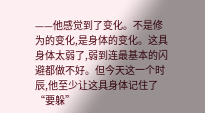——他感觉到了变化。不是修为的变化,是身体的变化。这具身体太弱了,弱到连最基本的闪避都做不好。但今天这一个时辰,他至少让这具身体记住了“要躲”